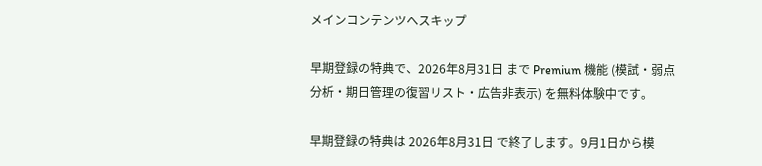メインコンテンツへスキップ

早期登録の特典で、2026年8月31日 まで Premium 機能 (模試・弱点分析・期日管理の復習リスト・広告非表示) を無料体験中です。

早期登録の特典は 2026年8月31日 で終了します。9月1日から模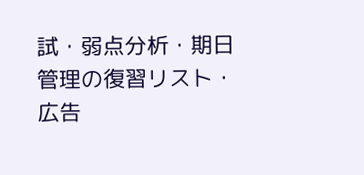試・弱点分析・期日管理の復習リスト・広告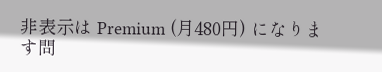非表示は Premium (月480円) になります問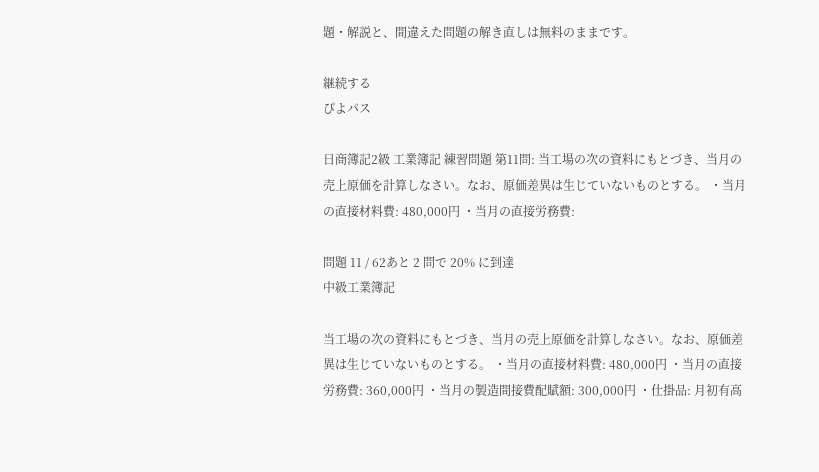題・解説と、間違えた問題の解き直しは無料のままです。

継続する
ぴよパス

日商簿記2級 工業簿記 練習問題 第11問: 当工場の次の資料にもとづき、当月の売上原価を計算しなさい。なお、原価差異は生じていないものとする。 ・当月の直接材料費: 480,000円 ・当月の直接労務費:

問題 11 / 62あと 2 問で 20% に到達
中級工業簿記

当工場の次の資料にもとづき、当月の売上原価を計算しなさい。なお、原価差異は生じていないものとする。 ・当月の直接材料費: 480,000円 ・当月の直接労務費: 360,000円 ・当月の製造間接費配賦額: 300,000円 ・仕掛品: 月初有高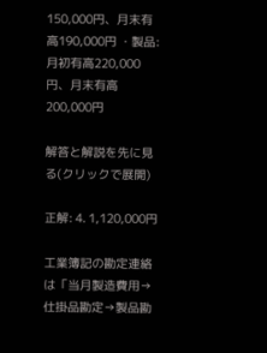150,000円、月末有高190,000円 ・製品: 月初有高220,000円、月末有高200,000円

解答と解説を先に見る(クリックで展開)

正解: 4. 1,120,000円

工業簿記の勘定連絡は「当月製造費用→仕掛品勘定→製品勘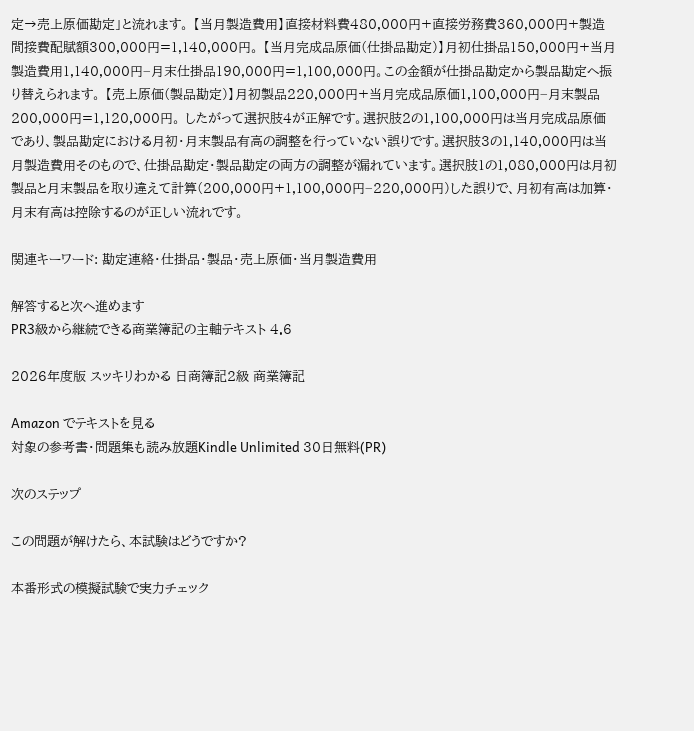定→売上原価勘定」と流れます。 【当月製造費用】直接材料費480,000円+直接労務費360,000円+製造間接費配賦額300,000円=1,140,000円。 【当月完成品原価(仕掛品勘定)】月初仕掛品150,000円+当月製造費用1,140,000円−月末仕掛品190,000円=1,100,000円。この金額が仕掛品勘定から製品勘定へ振り替えられます。 【売上原価(製品勘定)】月初製品220,000円+当月完成品原価1,100,000円−月末製品200,000円=1,120,000円。 したがって選択肢4が正解です。選択肢2の1,100,000円は当月完成品原価であり、製品勘定における月初・月末製品有高の調整を行っていない誤りです。選択肢3の1,140,000円は当月製造費用そのもので、仕掛品勘定・製品勘定の両方の調整が漏れています。選択肢1の1,080,000円は月初製品と月末製品を取り違えて計算(200,000円+1,100,000円−220,000円)した誤りで、月初有高は加算・月末有高は控除するのが正しい流れです。

関連キーワード: 勘定連絡・仕掛品・製品・売上原価・当月製造費用

解答すると次へ進めます
PR3級から継続できる商業簿記の主軸テキスト 4.6

2026年度版 スッキリわかる 日商簿記2級 商業簿記

Amazon でテキストを見る
対象の参考書・問題集も読み放題Kindle Unlimited 30日無料(PR)

次のステップ

この問題が解けたら、本試験はどうですか?

本番形式の模擬試験で実力チェック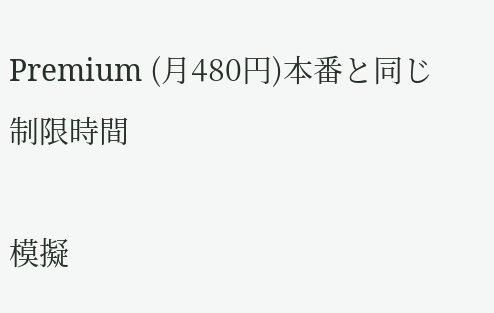Premium (月480円)本番と同じ制限時間

模擬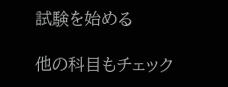試験を始める

他の科目もチェック